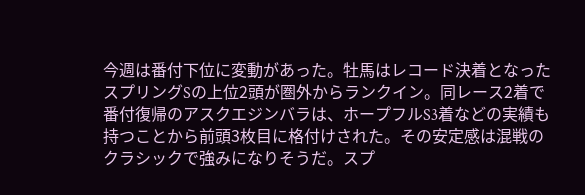今週は番付下位に変動があった。牡馬はレコード決着となったスプリングSの上位2頭が圏外からランクイン。同レース2着で番付復帰のアスクエジンバラは、ホープフルS3着などの実績も持つことから前頭3枚目に格付けされた。その安定感は混戦のクラシックで強みになりそうだ。スプ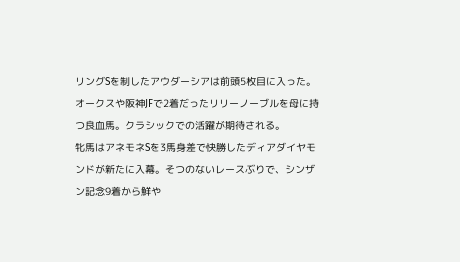リングSを制したアウダーシアは前頭5枚目に入った。オークスや阪神JFで2着だったリリーノーブルを母に持つ良血馬。クラシックでの活躍が期待される。
牝馬はアネモネSを3馬身差で快勝したディアダイヤモンドが新たに入幕。そつのないレースぶりで、シンザン記念9着から鮮や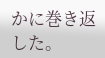かに巻き返した。